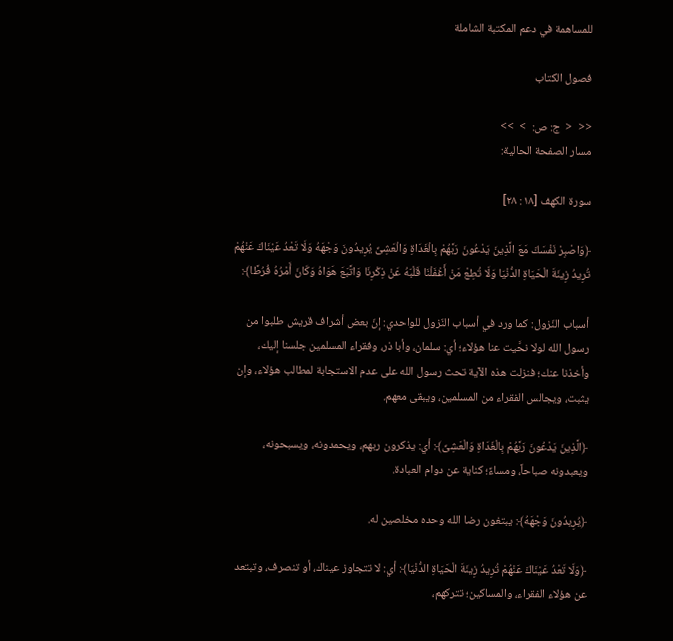للمساهمة في دعم المكتبة الشاملة

فصول الكتاب

<<  <  ج: ص:  >  >>
مسار الصفحة الحالية:

سورة الكهف [١٨: ٢٨]

﴿وَاصْبِرْ نَفْسَكَ مَعَ الَّذِينَ يَدْعُونَ رَبَّهُمْ بِالْغَدَاةِ وَالْعَشِىِّ يُرِيدُونَ وَجْهَهُ وَلَا تَعْدُ عَيْنَاكَ عَنْهُمْ تُرِيدُ زِينَةَ الْحَيَاةِ الدُّنْيَا وَلَا تُطِعْ مَنْ أَغْفَلْنَا قَلْبَهُ عَنْ ذِكْرِنَا وَاتَّبَعَ هَوَاهُ وَكَانَ أَمْرُهُ فُرُطًا﴾:

أسباب النّزول: كما ورد في أسباب النّزول للواحدي: إنّ بعض أشراف قريش طلبوا من رسول الله لولا نحَّيت عنا هؤلاء؛ أي: سلمان، وأبا ذر، وفقراء المسلمين جلسنا إليك، وأخذنا عنك؛ فنزلت هذه الآية تحث رسول الله على عدم الاستجابة لمطالب هؤلاء، وإن يثبت، ويجالس الفقراء من المسلمين، ويبقى معهم.

﴿الَّذِينَ يَدْعُونَ رَبَّهُمْ بِالْغَدَاةِ وَالْعَشِىِّ﴾: أي: يذكرون ربهم، ويحمدونه، ويسبحونه، ويعبدونه صباحاً، ومساءً؛ كناية عن دوام العبادة.

﴿يُرِيدُونَ وَجْهَهُ﴾: يبتغون رضا الله وحده مخلصين له.

﴿وَلَا تَعْدُ عَيْنَاكَ عَنْهُمْ تُرِيدُ زِينَةَ الْحَيَاةِ الدُّنْيَا﴾: أي: لا تتجاوز عيناك، أو تنصرف، وتبتعد عن هؤلاء الفقراء، والمساكين؛ تتركهم،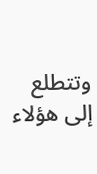وتتطلع إلى هؤلاء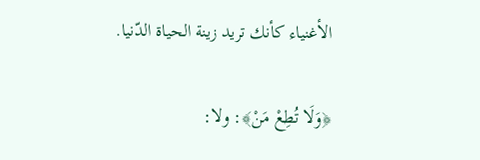الأغنياء كأنك تريد زينة الحياة الدّنيا.

﴿وَلَا تُطِعْ مَنْ﴾: ولا: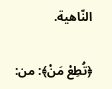النّاهية.

﴿تُطِعْ مَنْ﴾: من: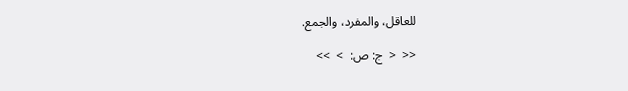للعاقل، والمفرد، والجمع.

<<  <  ج: ص:  >  >>